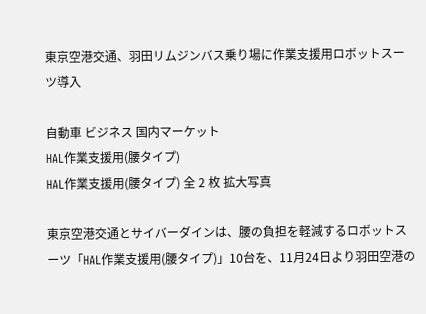東京空港交通、羽田リムジンバス乗り場に作業支援用ロボットスーツ導入

自動車 ビジネス 国内マーケット
HAL作業支援用(腰タイプ)
HAL作業支援用(腰タイプ) 全 2 枚 拡大写真

東京空港交通とサイバーダインは、腰の負担を軽減するロボットスーツ「HAL作業支援用(腰タイプ)」10台を、11月24日より羽田空港の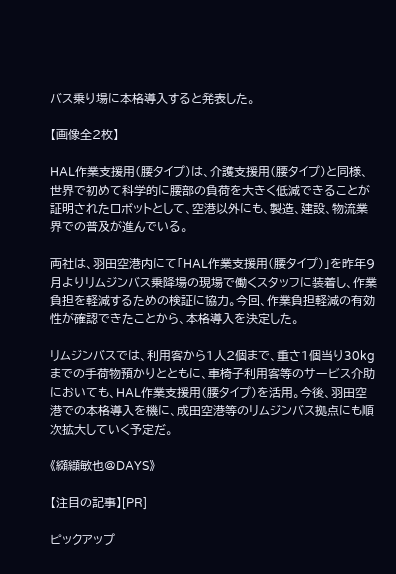バス乗り場に本格導入すると発表した。

【画像全2枚】

HAL作業支援用(腰タイプ)は、介護支援用(腰タイプ)と同様、世界で初めて科学的に腰部の負荷を大きく低減できることが証明されたロボットとして、空港以外にも、製造、建設、物流業界での普及が進んでいる。

両社は、羽田空港内にて「HAL作業支援用(腰タイプ)」を昨年9月よりリムジンバス乗降場の現場で働くスタッフに装着し、作業負担を軽減するための検証に協力。今回、作業負担軽減の有効性が確認できたことから、本格導入を決定した。

リムジンバスでは、利用客から1人2個まで、重さ1個当り30kgまでの手荷物預かりとともに、車椅子利用客等のサービス介助においても、HAL作業支援用(腰タイプ)を活用。今後、羽田空港での本格導入を機に、成田空港等のリムジンバス拠点にも順次拡大していく予定だ。

《纐纈敏也@DAYS》

【注目の記事】[PR]

ピックアップ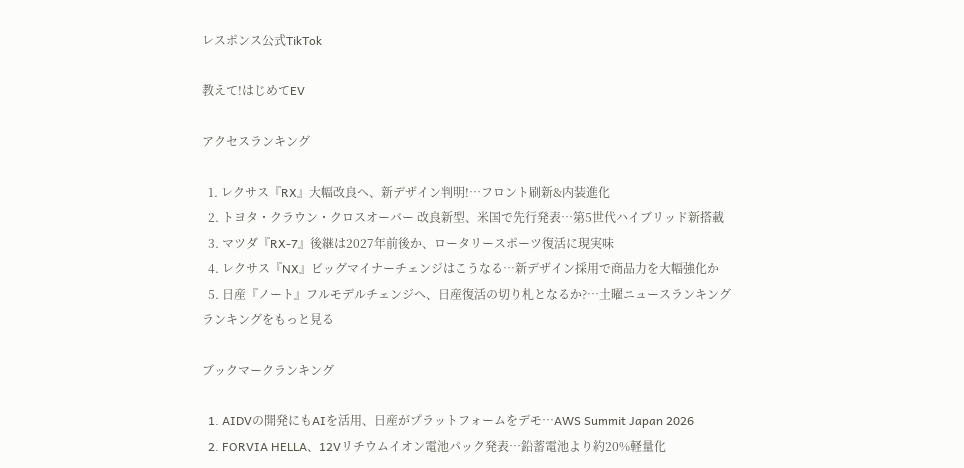レスポンス公式TikTok

教えて!はじめてEV

アクセスランキング

  1. レクサス『RX』大幅改良へ、新デザイン判明!…フロント刷新&内装進化
  2. トヨタ・クラウン・クロスオーバー 改良新型、米国で先行発表…第5世代ハイブリッド新搭載
  3. マツダ『RX-7』後継は2027年前後か、ロータリースポーツ復活に現実味
  4. レクサス『NX』ビッグマイナーチェンジはこうなる…新デザイン採用で商品力を大幅強化か
  5. 日産『ノート』フルモデルチェンジへ、日産復活の切り札となるか?…土曜ニュースランキング
ランキングをもっと見る

ブックマークランキング

  1. AIDVの開発にもAIを活用、日産がプラットフォームをデモ…AWS Summit Japan 2026
  2. FORVIA HELLA、12Vリチウムイオン電池パック発表…鉛蓄電池より約20%軽量化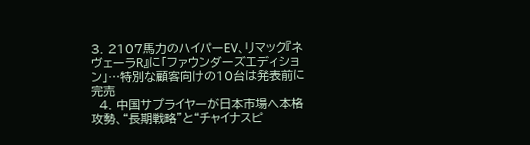3. 2107馬力のハイパーEV、リマック『ネヴェーラR』に「ファウンダーズエディション」…特別な顧客向けの10台は発表前に完売
  4. 中国サプライヤーが日本市場へ本格攻勢、“長期戦略”と“チャイナスピ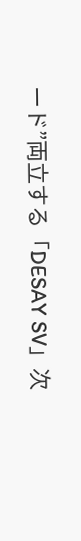ード”両立する「DESAY SV」次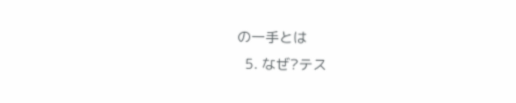の一手とは
  5. なぜ?テス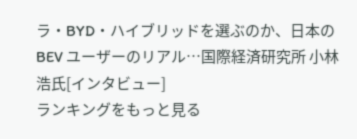ラ・BYD・ハイブリッドを選ぶのか、日本の BEV ユーザーのリアル…国際経済研究所 小林浩氏[インタビュー]
ランキングをもっと見る